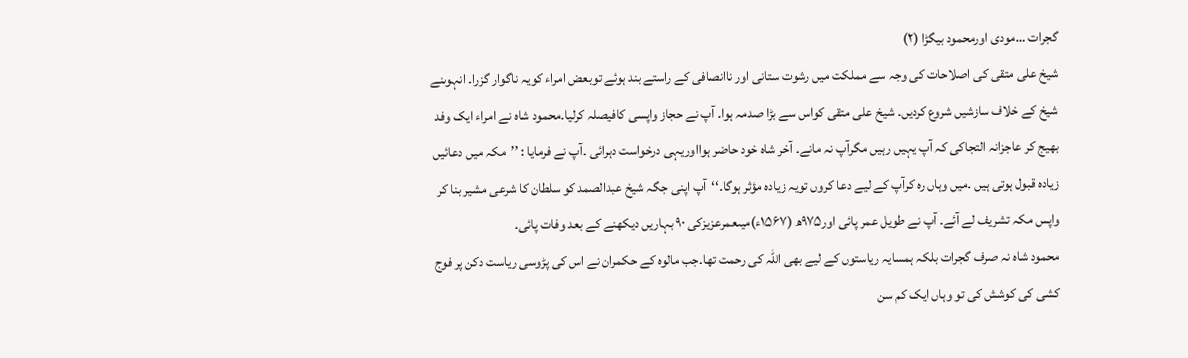گجرات …مودی اورمحمود بیگڑا (۲)
شیخ علی متقی کی اصلاحات کی وجہ سے مملکت میں رشوت ستانی اور ناانصافی کے راستے بند ہوئے توبعض امراء کویہ ناگوار گزرا۔ انہوںنے شیخ کے خلاف سازشیں شروع کردیں۔ شیخ علی متقی کواس سے بڑا صدمہ ہوا۔ آپ نے حجاز واپسی کافیصلہ کرلیا۔محمود شاہ نے امراء ایک وفد بھیج کر عاجزانہ التجاکی کہ آپ یہیں رہیں مگرآپ نہ مانے۔ آخر شاہ خود حاضر ہوااوریہی درخواست دہرائی ۔آپ نے فرمایا : ’’مکہ میں دعائیں زیادہ قبول ہوتی ہیں ۔میں وہاں رہ کرآپ کے لیے دعا کروں تویہ زیادہ مؤثر ہوگا۔‘‘آپ اپنی جگہ شیخ عبدالصمد کو سلطان کا شرعی مشیر بنا کر واپس مکہ تشریف لے آئے۔ آپ نے طویل عمر پائی اور۹۷۵ھ (۱۵۶۷ء)میںعمرعزیزکی ۹۰ بہاریں دیکھنے کے بعد وفات پائی۔
محمود شاہ نہ صرف گجرات بلکہ ہمسایہ ریاستوں کے لیے بھی اللہ کی رحمت تھا۔جب مالوہ کے حکمران نے اس کی پڑوسی ریاست دکن پر فوج کشی کی کوشش کی تو وہاں ایک کم سن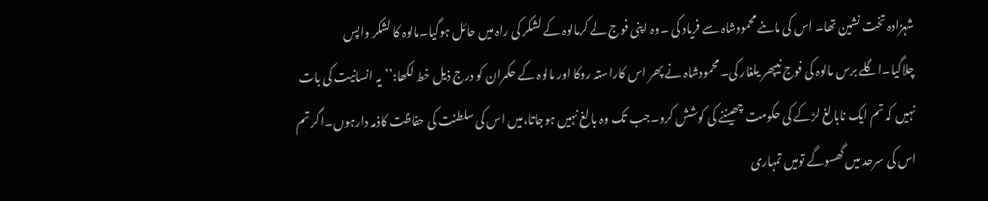شہزادہ تخت نشین تھا۔ اس کی ماںنے محمودشاہ سے فریاد کی ۔وہ اپنی فوج لے کرمالوہ کے لشکر کی راہ میں حائل ہوگیا۔مالوہ کا لشکر واپس چلاگیا۔اگلے برس مالوہ کی فوج نیپھر یلغار کی۔ محمودشاہ نے پھر اس کاراستہ روکا اور مالوہ کے حکمران کو درج ذیل خط لکھا:’’یہ انسانیت کی بات نہیں کہ تم ایک نابالغ لڑکے کی حکومت چھیننے کی کوشش کرو۔جب تک وہ بالغ نہیں ہوجاتا،میں اس کی سلطنت کی حفاظت کاذمہ دارہوں۔اگر تم اس کی سرحد میں گھسوگے تومیں تمہاری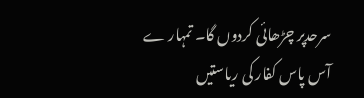سرحدپر چڑھائی کردوں گا۔ تمہار ے آس پاس کفار کی ریاستیں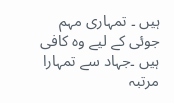ہیں ۔ تمہاری مہم جوئی کے لیے وہ کافی ہیں ۔جہاد سے تمہارا مرتبہ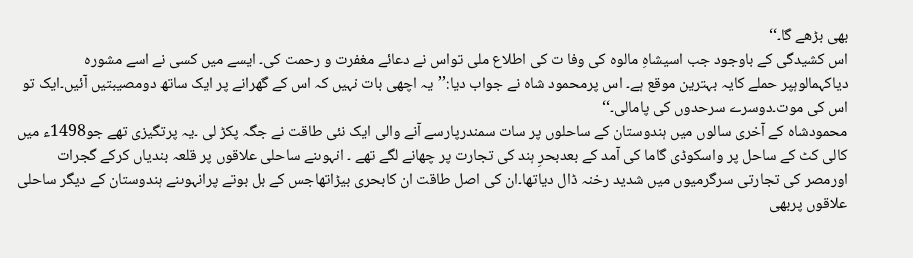بھی بڑھے گا۔‘‘
اس کشیدگی کے باوجود جب اسیشاہِ مالوہ کی وفا ت کی اطلاع ملی تواس نے دعائے مغفرت و رحمت کی۔ ایسے میں کسی نے اسے مشورہ دیاکہمالوہپر حملے کایہ بہترین موقع ہے۔ اس پرمحمود شاہ نے جواب دیا:’’یہ اچھی بات نہیں کہ اس کے گھرانے پر ایک ساتھ دومصیبتیں آئیں۔ایک تو اس کی موت۔دوسرے سرحدوں کی پامالی۔‘‘
محمودشاہ کے آخری سالوں میں ہندوستان کے ساحلوں پر سات سمندرپارسے آنے والی ایک نئی طاقت نے جگہ پکڑ لی ۔یہ پرتگیزی تھے جو1498ء میں کالی کٹ کے ساحل پر واسکوڈی گاما کی آمد کے بعدبحرِ ہند کی تجارت پر چھانے لگے تھے ۔ انہوںنے ساحلی علاقوں پر قلعہ بندیاں کرکے گجرات اورمصر کی تجارتی سرگرمیوں میں شدید رخنہ ڈال دیاتھا۔ان کی اصل طاقت ان کابحری بیڑاتھاجس کے بل بوتے پرانہوںنے ہندوستان کے دیگر ساحلی علاقوں پربھی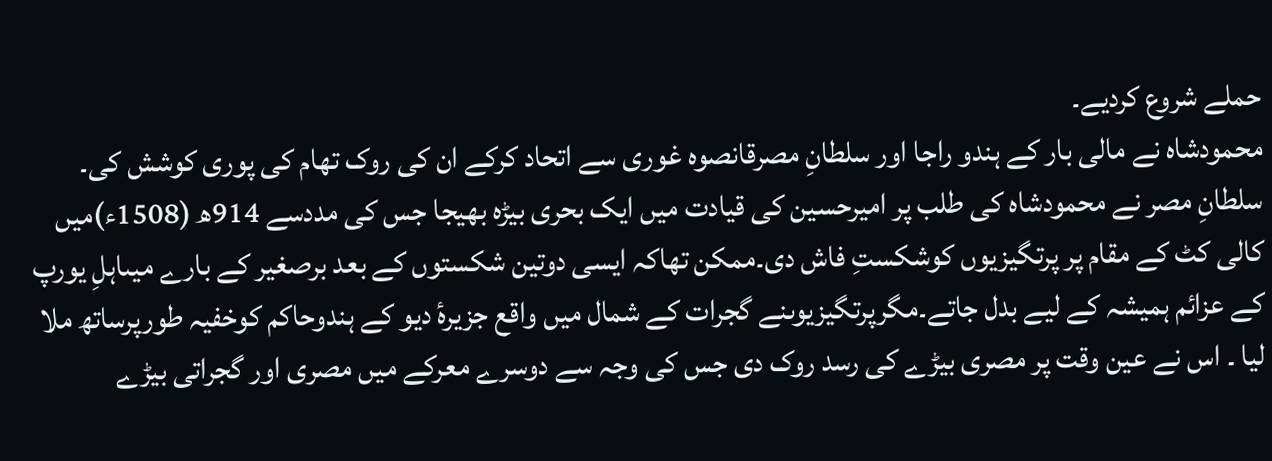حملے شروع کردیے۔
محمودشاہ نے مالی بار کے ہندو راجا اور سلطانِ مصرقانصوہ غوری سے اتحاد کرکے ان کی روک تھام کی پوری کوشش کی۔ سلطانِ مصر نے محمودشاہ کی طلب پر امیرحسین کی قیادت میں ایک بحری بیڑہ بھیجا جس کی مددسے 914ھ (1508ء)میں کالی کٹ کے مقام پر پرتگیزیوں کوشکستِ فاش دی۔ممکن تھاکہ ایسی دوتین شکستوں کے بعد برصغیر کے بارے میںاہلِ یورپ کے عزائم ہمیشہ کے لیے بدل جاتے۔مگرپرتگیزیوںنے گجرات کے شمال میں واقع جزیرۂ دیو کے ہندوحاکم کوخفیہ طورپرساتھ ملا لیا ۔ اس نے عین وقت پر مصری بیڑے کی رسد روک دی جس کی وجہ سے دوسرے معرکے میں مصری اور گجراتی بیڑے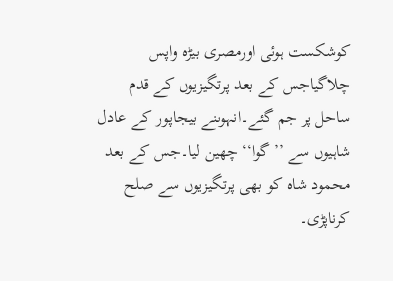کوشکست ہوئی اورمصری بیڑہ واپس چلاگیاجس کے بعد پرتگیزیوں کے قدم ساحل پر جم گئے۔انہوںنے بیجاپور کے عادل شاہیوں سے ’’گوا‘‘ چھین لیا۔جس کے بعد محمود شاہ کو بھی پرتگیزیوں سے صلح کرناپڑی۔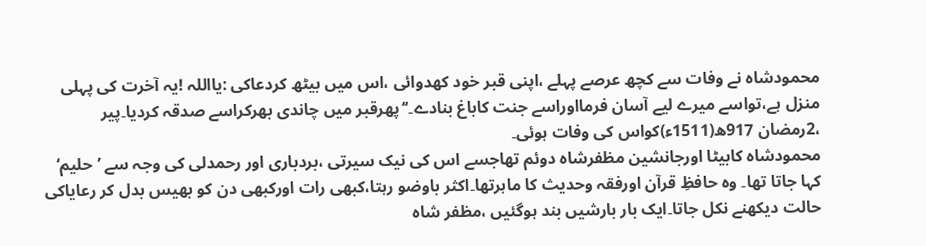محمودشاہ نے وفات سے کچھ عرصے پہلے ،اپنی قبر خود کھدوائی ،اس میں بیٹھ کردعاکی :یااللہ !یہ آخرت کی پہلی منزل ہے،تواسے میرے لیے آسان فرمااوراسے جنت کاباغ بنادے۔‘‘پھرقبر میں چاندی بھرکراسے صدقہ کردیا۔پیر ،2رمضان 917ھ(1511ء)کواس کی وفات ہوئی۔
محمودشاہ کابیٹا اورجانشین مظفرشاہ دوئم تھاجسے اس کی نیک سیرتی ،بردباری اور رحمدلی کی وجہ سے ’حلیم‘ کہا جاتا تھا۔ وہ حافظِ قرآن اورفقہ وحدیث کا ماہرتھا۔اکثر باوضو رہتا،کبھی رات اورکبھی دن کو بھیس بدل کر رعایاکی حالت دیکھنے نکل جاتا۔ایک بار بارشیں بند ہوگئیں ،مظفر شاہ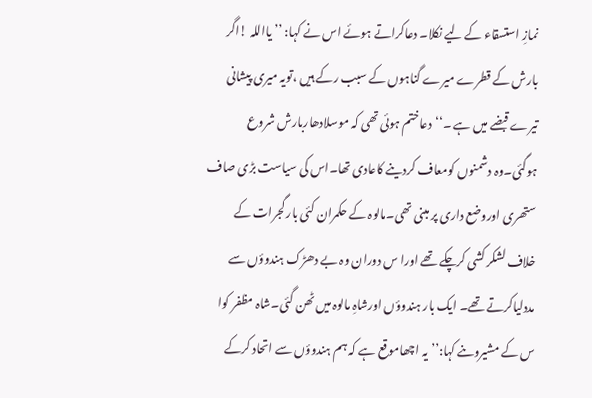نمازِ استسقاء کے لیے نکلا۔ دعاکراتے ہوئے اس نے کہا: ’’یااللہ !اگر بارش کے قطرے میرے گناہوں کے سبب رکے ہیں ،تویہ میری پیشانی تیرے قبضے میں ہے ۔‘‘دعاختم ہوئی تھی کہ موسلادھاربارش شروع ہوگئی۔وہ دشمنوں کومعاف کردینے کاعادی تھا۔اس کی سیاست بڑی صاف ستھری اوروضع داری پر مبنی تھی۔مالوہ کے حکمران کئی بار گجرات کے خلاف لشکر کشی کرچکے تھے اورا س دوران وہ بے دھڑک ہندوؤں سے مددلیاکرتے تھے۔ ایک بار ہندوؤں اورشاہِ مالوہ میں ٹھن گئی۔شاہ مظفر کوا س کے مشیروںنے کہا:’’یہ اچھاموقع ہے کہ ہم ہندوؤں سے اتحاد کرکے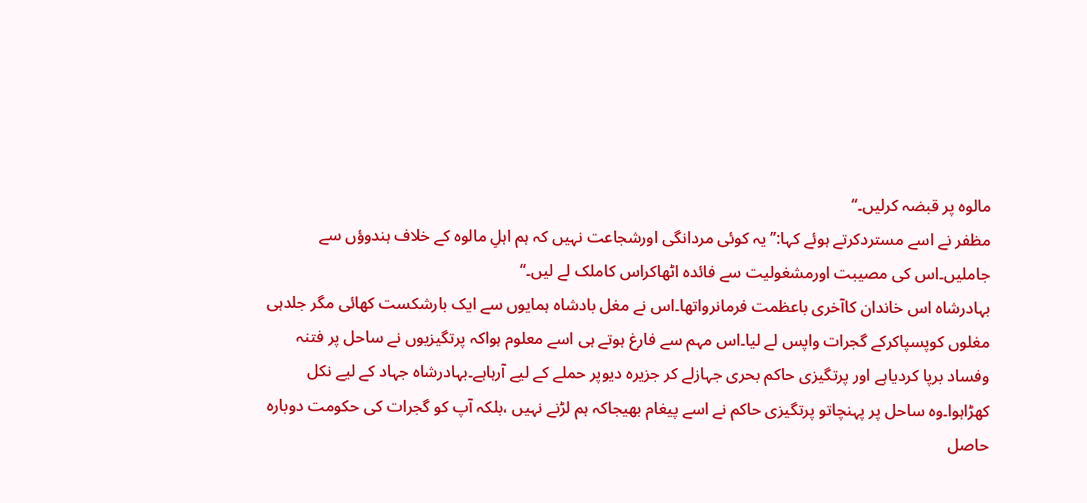مالوہ پر قبضہ کرلیں۔‘‘
مظفر نے اسے مستردکرتے ہوئے کہا:’’یہ کوئی مردانگی اورشجاعت نہیں کہ ہم اہلِ مالوہ کے خلاف ہندوؤں سے جاملیں۔اس کی مصیبت اورمشغولیت سے فائدہ اٹھاکراس کاملک لے لیں۔‘‘
بہادرشاہ اس خاندان کاآخری باعظمت فرمانرواتھا۔اس نے مغل بادشاہ ہمایوں سے ایک بارشکست کھائی مگر جلدہی مغلوں کوپسپاکرکے گجرات واپس لے لیا۔اس مہم سے فارغ ہوتے ہی اسے معلوم ہواکہ پرتگیزیوں نے ساحل پر فتنہ وفساد برپا کردیاہے اور پرتگیزی حاکم بحری جہازلے کر جزیرہ دیوپر حملے کے لیے آرہاہے۔بہادرشاہ جہاد کے لیے نکل کھڑاہوا۔وہ ساحل پر پہنچاتو پرتگیزی حاکم نے اسے پیغام بھیجاکہ ہم لڑنے نہیں ،بلکہ آپ کو گجرات کی حکومت دوبارہ حاصل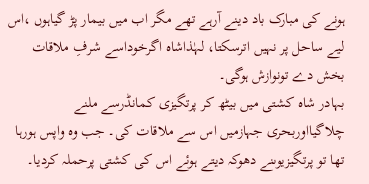ہونے کی مبارک باد دینے آرہے تھے مگر اب میں بیمار پڑ گیاہوں ،اس لیے ساحل پر نہیں اترسکتا، لہٰذاشاہ اگرخوداسے شرفِ ملاقات بخش دے تونوازش ہوگی۔
بہادر شاہ کشتی میں بیٹھ کر پرتگیزی کمانڈرسے ملنے چلاگیااوربحری جہازمیں اس سے ملاقات کی۔ جب وہ واپس ہورہا تھا تو پرتگیزیوںنے دھوکہ دیتے ہوئے اس کی کشتی پرحملہ کردیا۔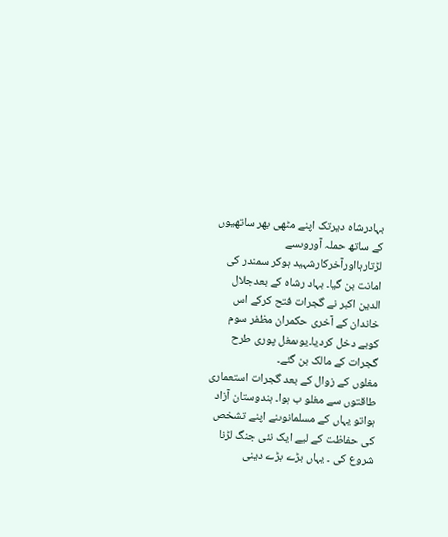بہادرشاہ دیرتک اپنے مٹھی بھر ساتھیوں کے ساتھ حملہ آوروںسے لڑتارہااورآخرکارشہید ہوکر سمندر کی امانت بن گیا۔ بہاد رشاہ کے بعدجلال الدین اکبر نے گجرات فتح کرکے اس خاندان کے آخری حکمران مظفر سوم کوبے دخل کردیا۔یوںمغل پوری طرح گجرات کے مالک بن گئے۔
مغلوں کے زوال کے بعد گجرات استعماری طاقتوں سے مغلو ب ہوا۔ ہندوستان آزاد ہواتو یہاں کے مسلمانوںنے اپنے تشخص کی حفاظت کے لیے ایک نئی جنگ لڑنا شروع کی ۔ یہاں بڑے بڑے دینی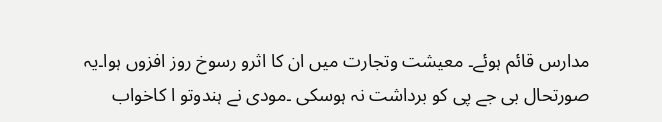مدارس قائم ہوئے۔ معیشت وتجارت میں ان کا اثرو رسوخ روز افزوں ہوا۔یہ صورتحال بی جے پی کو برداشت نہ ہوسکی ۔مودی نے ہندوتو ا کاخواب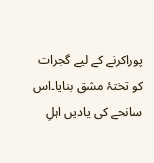پوراکرنے کے لیے گجرات کو تختۂ مشق بنایا۔اس سانحے کی یادیں اہلِ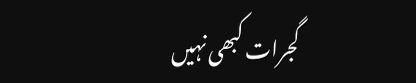گجرات کبھی نہیں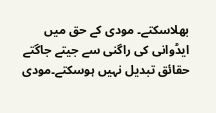بھلاسکتے۔ مودی کے حق میں ایڈوانی کی راگنی سے جیتے جاگتے حقائق تبدیل نہیں ہوسکتے۔مودی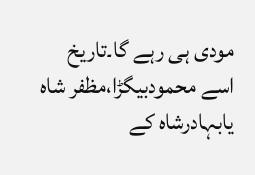مودی ہی رہے گا۔تاریخ اسے محمودبیگڑا،مظفر شاہ یابہادرشاہ کے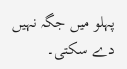پہلو میں جگہ نہیں دے سکتی۔